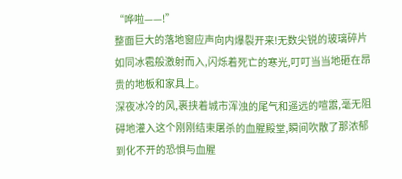“哗啦——!”
整面巨大的落地窗应声向内爆裂开来!无数尖锐的玻璃碎片如同冰雹般激射而入,闪烁着死亡的寒光,叮叮当当地砸在昂贵的地板和家具上。
深夜冰冷的风,裹挟着城市浑浊的尾气和遥远的喧嚣,毫无阻碍地灌入这个刚刚结束屠杀的血腥殿堂,瞬间吹散了那浓郁到化不开的恐惧与血腥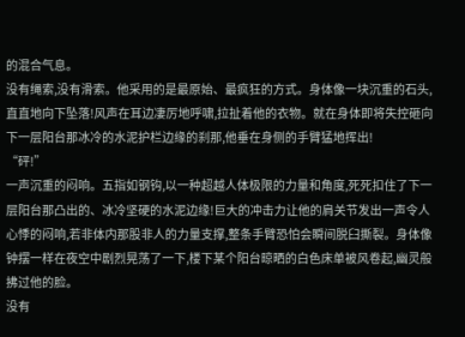的混合气息。
没有绳索,没有滑索。他采用的是最原始、最疯狂的方式。身体像一块沉重的石头,直直地向下坠落!风声在耳边凄厉地呼啸,拉扯着他的衣物。就在身体即将失控砸向下一层阳台那冰冷的水泥护栏边缘的刹那,他垂在身侧的手臂猛地挥出!
“砰!”
一声沉重的闷响。五指如钢钩,以一种超越人体极限的力量和角度,死死扣住了下一层阳台那凸出的、冰冷坚硬的水泥边缘!巨大的冲击力让他的肩关节发出一声令人心悸的闷响,若非体内那股非人的力量支撑,整条手臂恐怕会瞬间脱臼撕裂。身体像钟摆一样在夜空中剧烈晃荡了一下,楼下某个阳台晾晒的白色床单被风卷起,幽灵般拂过他的脸。
没有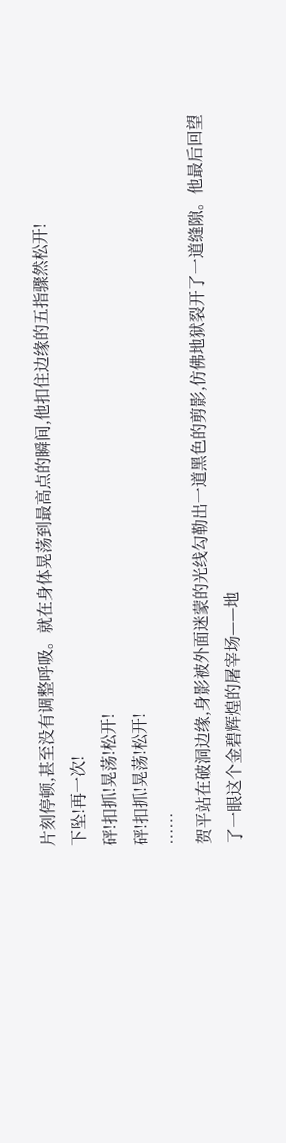片刻停顿,甚至没有调整呼吸。就在身体晃荡到最高点的瞬间,他扣住边缘的五指骤然松开!
下坠!再一次!
砰!扣抓!晃荡!松开!
砰!扣抓!晃荡!松开!
……
贺平站在破洞边缘,身影被外面迷蒙的光线勾勒出一道黑色的剪影,仿佛地狱裂开了一道缝隙。他最后回望了一眼这个金碧辉煌的屠宰场——地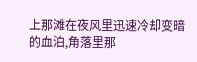上那滩在夜风里迅速冷却变暗的血泊,角落里那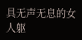具无声无息的女人躯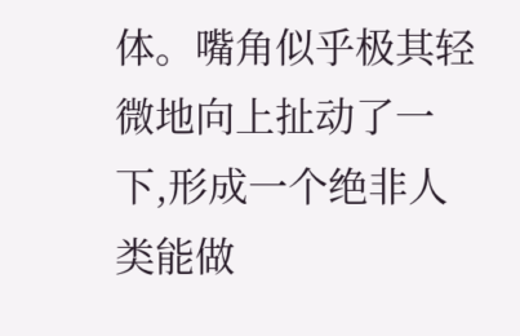体。嘴角似乎极其轻微地向上扯动了一下,形成一个绝非人类能做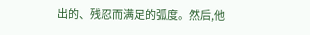出的、残忍而满足的弧度。然后,他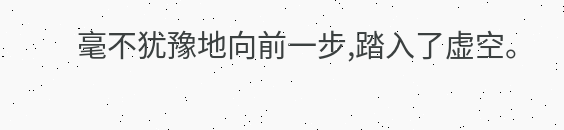毫不犹豫地向前一步,踏入了虚空。